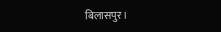बिलासपुर।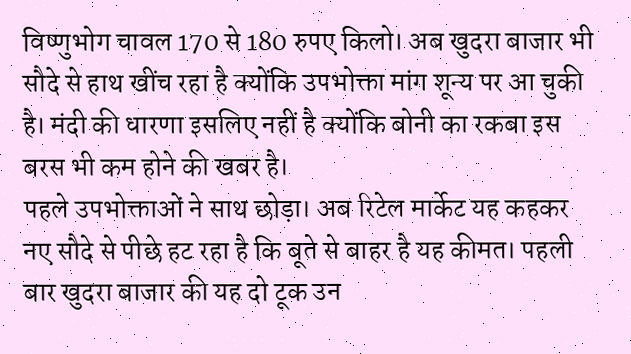विष्णुभोग चावल 170 से 180 रुपए किलो। अब खुदरा बाजार भी सौदे से हाथ खींच रहा है क्योंकि उपभोक्ता मांग शून्य पर आ चुकी है। मंदी की धारणा इसलिए नहीं है क्योंकि बोनी का रकबा इस बरस भी कम होने की खबर है।
पहले उपभोक्ताओं ने साथ छोड़ा। अब रिटेल मार्केट यह कहकर नए सौदे से पीछे हट रहा है कि बूते से बाहर है यह कीमत। पहली बार खुदरा बाजार की यह दो टूक उन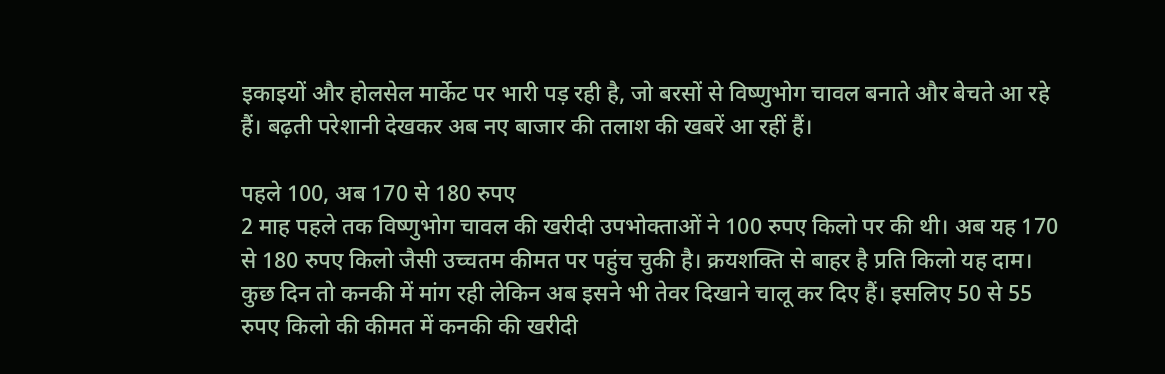इकाइयों और होलसेल मार्केट पर भारी पड़ रही है, जो बरसों से विष्णुभोग चावल बनाते और बेचते आ रहे हैं। बढ़ती परेशानी देखकर अब नए बाजार की तलाश की खबरें आ रहीं हैं।

पहले 100, अब 170 से 180 रुपए
2 माह पहले तक विष्णुभोग चावल की खरीदी उपभोक्ताओं ने 100 रुपए किलो पर की थी। अब यह 170 से 180 रुपए किलो जैसी उच्चतम कीमत पर पहुंच चुकी है। क्रयशक्ति से बाहर है प्रति किलो यह दाम। कुछ दिन तो कनकी में मांग रही लेकिन अब इसने भी तेवर दिखाने चालू कर दिए हैं। इसलिए 50 से 55 रुपए किलो की कीमत में कनकी की खरीदी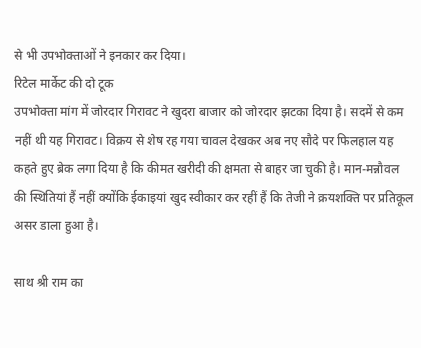से भी उपभोक्ताओं ने इनकार कर दिया।
रिटेल मार्केट की दो टूक
उपभोक्ता मांग में जोरदार गिरावट ने खुदरा बाजार को जोरदार झटका दिया है। सदमें से कम नहीं थी यह गिरावट। विक्रय से शेष रह गया चावल देखकर अब नए सौदे पर फिलहाल यह कहते हुए ब्रेक लगा दिया है कि कीमत खरीदी की क्षमता से बाहर जा चुकी है। मान-मन्नौवल की स्थितियां हैं नहीं क्योंकि ईकाइयां खुद स्वीकार कर रहीं हैं कि तेजी ने क्रयशक्ति पर प्रतिकूल असर डाला हुआ है।

साथ श्री राम का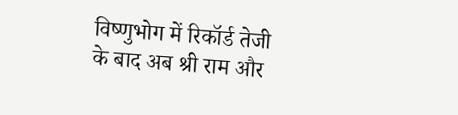विष्णुभोग में रिकॉर्ड तेजी के बाद अब श्री राम और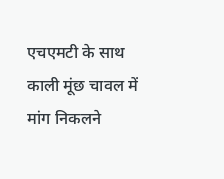एचएमटी के साथ काली मूंछ चावल में मांग निकलने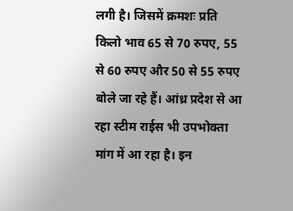लगी है। जिसमें क्रमशः प्रति किलो भाव 65 से 70 रुपए, 55 से 60 रुपए और 50 से 55 रुपए बोले जा रहे हैं। आंध्र प्रदेश से आ रहा स्टीम राईस भी उपभोक्ता मांग में आ रहा है। इन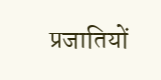प्रजातियों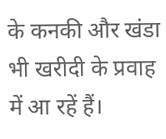के कनकी और खंडा भी खरीदी के प्रवाह में आ रहें हैं।